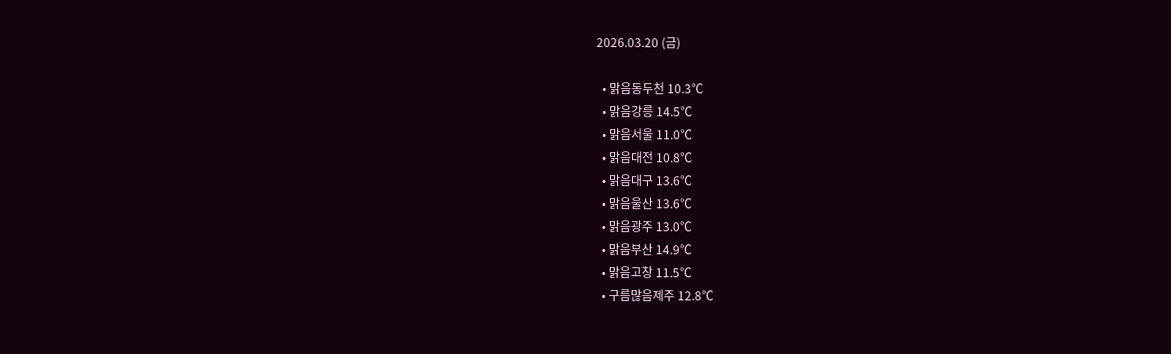2026.03.20 (금)

  • 맑음동두천 10.3℃
  • 맑음강릉 14.5℃
  • 맑음서울 11.0℃
  • 맑음대전 10.8℃
  • 맑음대구 13.6℃
  • 맑음울산 13.6℃
  • 맑음광주 13.0℃
  • 맑음부산 14.9℃
  • 맑음고창 11.5℃
  • 구름많음제주 12.8℃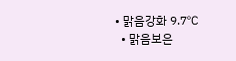• 맑음강화 9.7℃
  • 맑음보은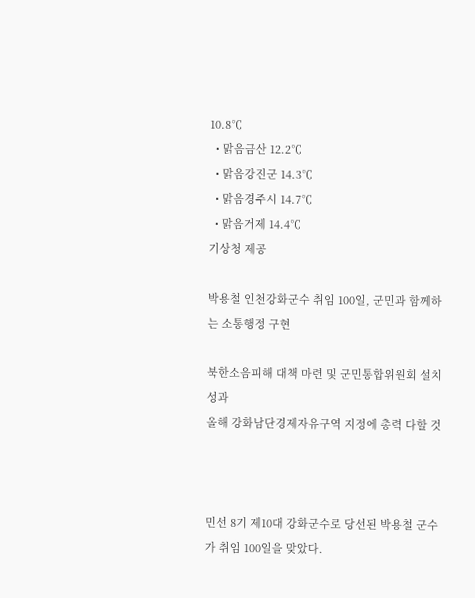10.8℃
  • 맑음금산 12.2℃
  • 맑음강진군 14.3℃
  • 맑음경주시 14.7℃
  • 맑음거제 14.4℃
기상청 제공

박용철 인천강화군수 취임 100일, 군민과 함께하는 소통행정 구현

북한소음피해 대책 마련 및 군민통합위원회 설치 성과
올해 강화남단경제자유구역 지정에 총력 다할 것



민선 8기 제10대 강화군수로 당선된 박용철 군수가 취임 100일을 맞았다.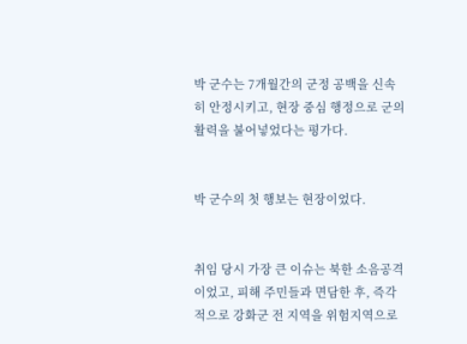박 군수는 7개월간의 군정 공백을 신속히 안정시키고, 현장 중심 행정으로 군의 활력을 불어넣었다는 평가다.


박 군수의 첫 행보는 현장이었다.


취임 당시 가장 큰 이슈는 북한 소음공격이었고, 피해 주민들과 면담한 후, 즉각적으로 강화군 전 지역을 위험지역으로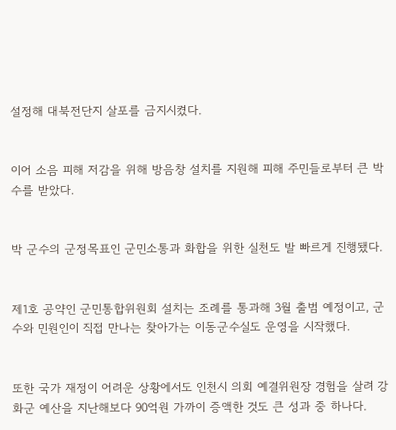설정해 대북전단지 살포를 금지시켰다.


이어 소음 피해 저감을 위해 방음창 설치를 지원해 피해 주민들로부터 큰 박수를 받았다.


박 군수의 군정목표인 군민소통과 화합을 위한 실천도 발 빠르게 진행됐다.


제1호 공약인 군민통합위원회 설치는 조례를 통과해 3월 출범 예정이고, 군수와 민원인이 직접 만나는 찾아가는 이동군수실도 운영을 시작했다.


또한 국가 재정이 어려운 상황에서도 인천시 의회 예결위원장 경험을 살려 강화군 예산을 지난해보다 90억원 가까이 증액한 것도 큰 성과 중 하나다.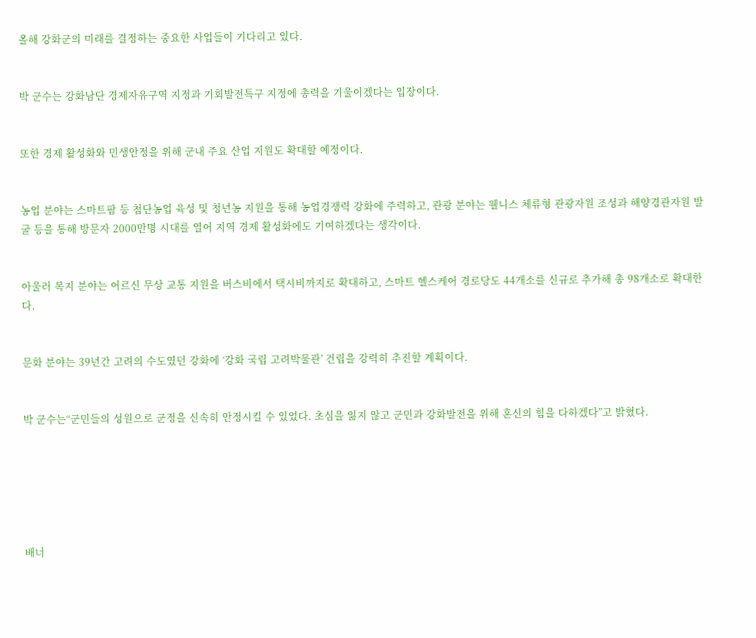올해 강화군의 미래를 결정하는 중요한 사업들이 기다리고 있다.


박 군수는 강화남단 경제자유구역 지정과 기회발전특구 지정에 총력을 기울이겠다는 입장이다.


또한 경제 활성화와 민생안정을 위해 군내 주요 산업 지원도 확대할 예정이다.


농업 분야는 스마트팜 등 첨단농업 육성 및 청년농 지원을 통해 농업경쟁력 강화에 주력하고, 관광 분야는 웰니스 체류형 관광자원 조성과 해양경관자원 발굴 등을 통해 방문자 2000만명 시대를 열어 지역 경제 활성화에도 기여하겠다는 생각이다.


아울러 복지 분야는 어르신 무상 교통 지원을 버스비에서 택시비까지로 확대하고, 스마트 헬스케어 경로당도 44개소를 신규로 추가해 총 98개소로 확대한다.


문화 분야는 39년간 고려의 수도였던 강화에 ‘강화 국립 고려박물관’ 건립을 강력히 추진할 계획이다.


박 군수는“군민들의 성원으로 군정을 신속히 안정시킬 수 있었다. 초심을 잃지 않고 군민과 강화발전을 위해 혼신의 힘을 다하겠다”고 밝혔다.






배너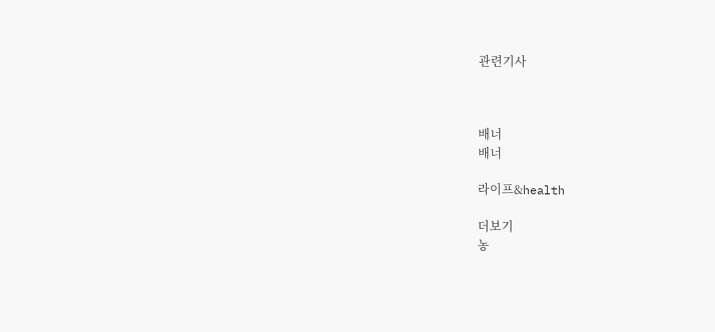관련기사



배너
배너

라이프&health

더보기
농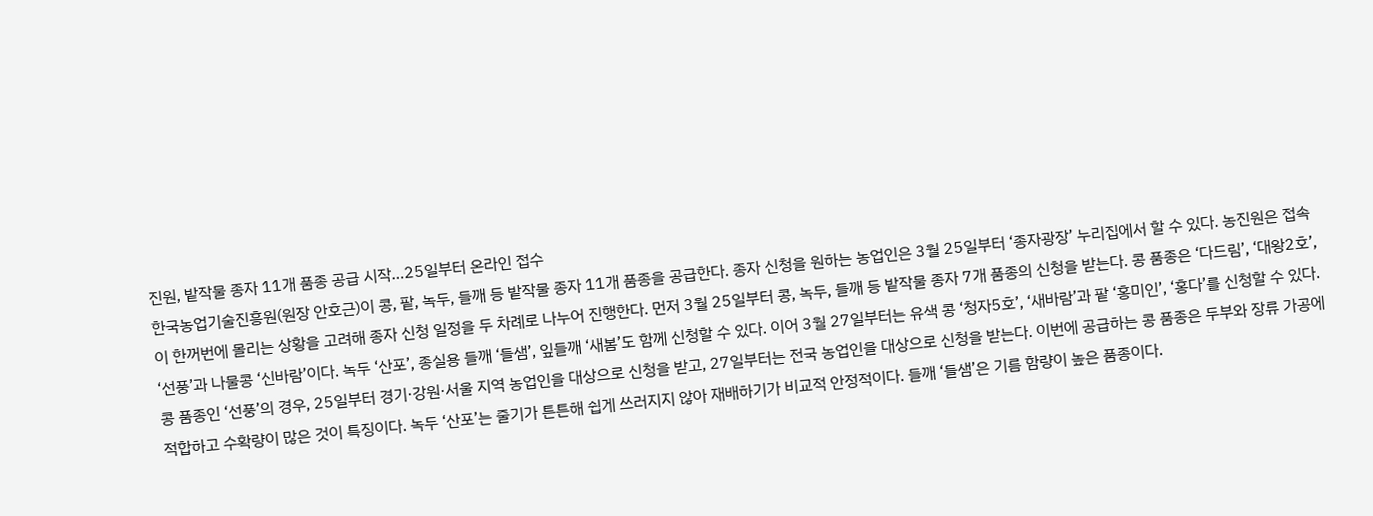진원, 밭작물 종자 11개 품종 공급 시작…25일부터 온라인 접수
한국농업기술진흥원(원장 안호근)이 콩, 팥, 녹두, 들깨 등 밭작물 종자 11개 품종을 공급한다. 종자 신청을 원하는 농업인은 3월 25일부터 ‘종자광장’ 누리집에서 할 수 있다. 농진원은 접속이 한꺼번에 몰리는 상황을 고려해 종자 신청 일정을 두 차례로 나누어 진행한다. 먼저 3월 25일부터 콩, 녹두, 들깨 등 밭작물 종자 7개 품종의 신청을 받는다. 콩 품종은 ‘다드림’, ‘대왕2호’, ‘선풍’과 나물콩 ‘신바람’이다. 녹두 ‘산포’, 종실용 들깨 ‘들샘’, 잎들깨 ‘새봄’도 함께 신청할 수 있다. 이어 3월 27일부터는 유색 콩 ‘청자5호’, ‘새바람’과 팥 ‘홍미인’, ‘홍다’를 신청할 수 있다. 콩 품종인 ‘선풍’의 경우, 25일부터 경기·강원·서울 지역 농업인을 대상으로 신청을 받고, 27일부터는 전국 농업인을 대상으로 신청을 받는다. 이번에 공급하는 콩 품종은 두부와 장류 가공에 적합하고 수확량이 많은 것이 특징이다. 녹두 ‘산포’는 줄기가 튼튼해 쉽게 쓰러지지 않아 재배하기가 비교적 안정적이다. 들깨 ‘들샘’은 기름 함량이 높은 품종이다.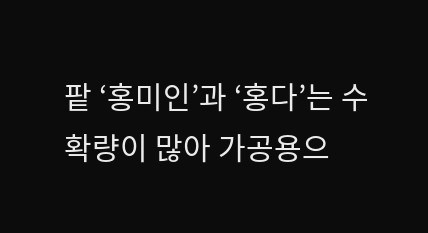팥 ‘홍미인’과 ‘홍다’는 수확량이 많아 가공용으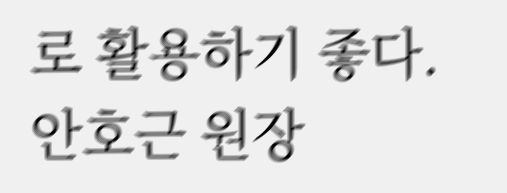로 활용하기 좋다. 안호근 원장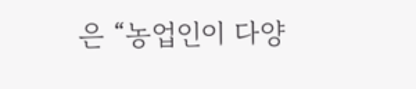은 “농업인이 다양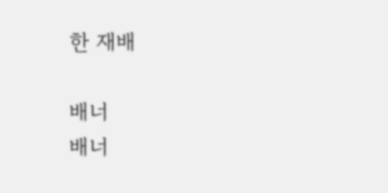한 재배

배너
배너